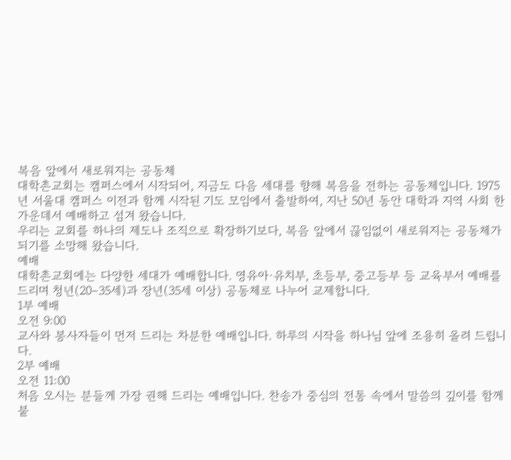복음 앞에서 새로워지는 공동체
대학촌교회는 캠퍼스에서 시작되어, 지금도 다음 세대를 향해 복음을 전하는 공동체입니다. 1975년 서울대 캠퍼스 이전과 함께 시작된 기도 모임에서 출발하여, 지난 50년 동안 대학과 지역 사회 한가운데서 예배하고 섬겨 왔습니다.
우리는 교회를 하나의 제도나 조직으로 확장하기보다, 복음 앞에서 끊임없이 새로워지는 공동체가 되기를 소망해 왔습니다.
예배
대학촌교회에는 다양한 세대가 예배합니다. 영유아·유치부, 초등부, 중고등부 등 교육부서 예배를 드리며 청년(20–35세)과 장년(35세 이상) 공동체로 나누어 교제합니다.
1부 예배
오전 9:00
교사와 봉사자들이 먼저 드리는 차분한 예배입니다. 하루의 시작을 하나님 앞에 조용히 올려 드립니다.
2부 예배
오전 11:00
처음 오시는 분들께 가장 권해 드리는 예배입니다. 찬송가 중심의 전통 속에서 말씀의 깊이를 함께 붙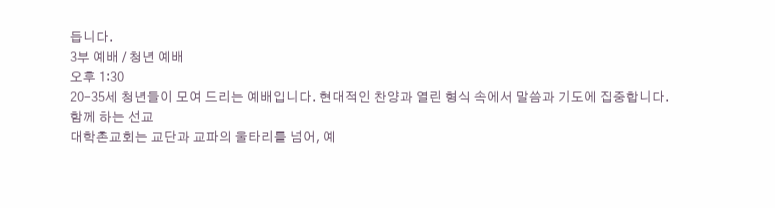듭니다.
3부 예배 / 청년 예배
오후 1:30
20–35세 청년들이 모여 드리는 예배입니다. 현대적인 찬양과 열린 형식 속에서 말씀과 기도에 집중합니다.
함께 하는 선교
대학촌교회는 교단과 교파의 울타리를 넘어, 예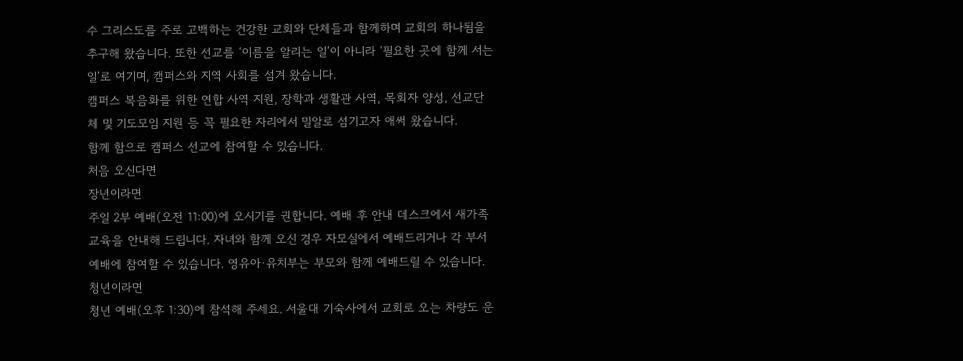수 그리스도를 주로 고백하는 건강한 교회와 단체들과 함께하며 교회의 하나됨을 추구해 왔습니다. 또한 선교를 ‘이름을 알리는 일’이 아니라 ‘필요한 곳에 함께 서는 일’로 여기며, 캠퍼스와 지역 사회를 섬겨 왔습니다.
캠퍼스 복음화를 위한 연합 사역 지원, 장학과 생활관 사역, 목회자 양성, 선교단체 및 기도모임 지원 등 꼭 필요한 자리에서 밀알로 섬기고자 애써 왔습니다.
함께 함으로 캠퍼스 선교에 참여할 수 있습니다.
처음 오신다면
장년이라면
주일 2부 예배(오전 11:00)에 오시기를 권합니다. 예배 후 안내 데스크에서 새가족 교육을 안내해 드립니다. 자녀와 함께 오신 경우 자모실에서 예배드리거나 각 부서 예배에 참여할 수 있습니다. 영유아·유치부는 부모와 함께 예배드릴 수 있습니다.
청년이라면
청년 예배(오후 1:30)에 참석해 주세요. 서울대 기숙사에서 교회로 오는 차량도 운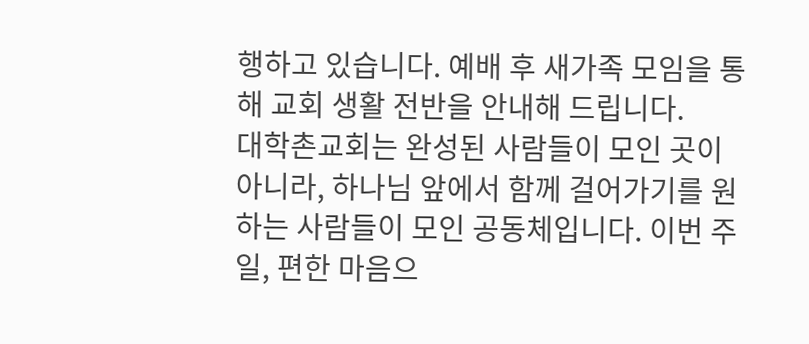행하고 있습니다. 예배 후 새가족 모임을 통해 교회 생활 전반을 안내해 드립니다.
대학촌교회는 완성된 사람들이 모인 곳이 아니라, 하나님 앞에서 함께 걸어가기를 원하는 사람들이 모인 공동체입니다. 이번 주일, 편한 마음으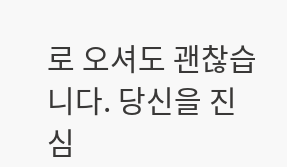로 오셔도 괜찮습니다. 당신을 진심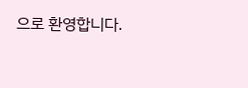으로 환영합니다.